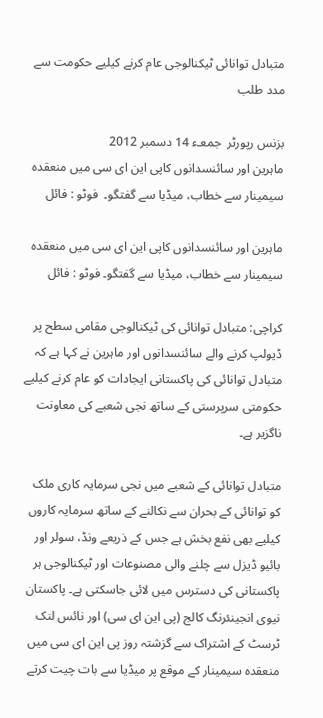متبادل توانائی ٹیکنالوجی عام کرنے کیلیے حکومت سے مدد طلب

بزنس رپورٹر  جمعـء 14 دسمبر 2012
ماہرین اور سائنسدانوں کاپی این ای سی میں منعقدہ سیمینار سے خطاب، میڈیا سے گفتگو۔  فوٹو : فائل

ماہرین اور سائنسدانوں کاپی این ای سی میں منعقدہ سیمینار سے خطاب، میڈیا سے گفتگو۔ فوٹو : فائل

کراچی: متبادل توانائی کی ٹیکنالوجی مقامی سطح پر ڈیولپ کرنے والے سائنسدانوں اور ماہرین نے کہا ہے کہ متبادل توانائی کی پاکستانی ایجادات کو عام کرنے کیلیے حکومتی سرپرستی کے ساتھ نجی شعبے کی معاونت ناگزیر ہے۔

متبادل توانائی کے شعبے میں نجی سرمایہ کاری ملک کو توانائی کے بحران سے نکالنے کے ساتھ سرمایہ کاروں کیلیے بھی نفع بخش ہے جس کے ذریعے ونڈ، سولر اور بائیو ڈیزل سے چلنے والی مصنوعات اور ٹیکنالوجی ہر پاکستانی کی دسترس میں لائی جاسکتی ہے۔ پاکستان نیوی انجینئرنگ کالج (پی این ای سی) اور نائس لنک ٹرسٹ کے اشتراک سے گزشتہ روز پی این ای سی میں منعقدہ سیمینار کے موقع پر میڈیا سے بات چیت کرتے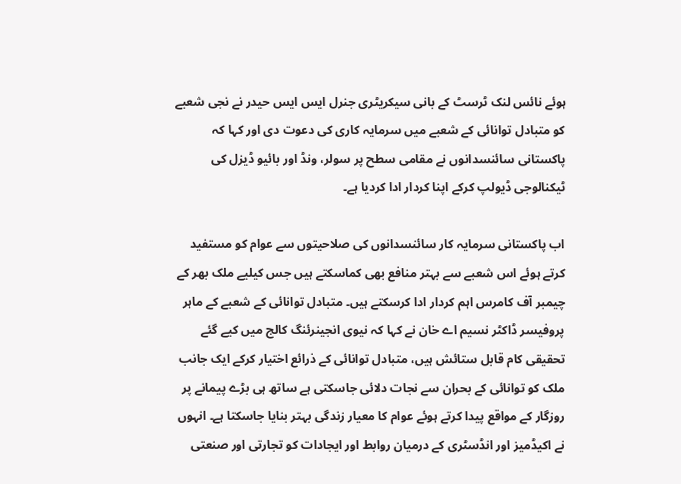ہوئے نائس لنک ٹرسٹ کے بانی سیکریٹری جنرل ایس ایس حیدر نے نجی شعبے کو متبادل توانائی کے شعبے میں سرمایہ کاری کی دعوت دی اور کہا کہ پاکستانی سائنسدانوں نے مقامی سطح پر سولر، ونڈ اور بائیو ڈیزل کی ٹیکنالوجی ڈیولپ کرکے اپنا کردار ادا کردیا ہے۔

اب پاکستانی سرمایہ کار سائنسدانوں کی صلاحیتوں سے عوام کو مستفید کرتے ہوئے اس شعبے سے بہتر منافع بھی کماسکتے ہیں جس کیلیے ملک بھر کے چیمبر آف کامرس اہم کردار ادا کرسکتے ہیں۔ متبادل توانائی کے شعبے کے ماہر پروفیسر ڈاکٹر نسیم اے خان نے کہا کہ نیوی انجینرئنگ کالج میں کیے گئے تحقیقی کام قابل ستائش ہیں، متبادل توانائی کے ذرائع اختیار کرکے ایک جانب ملک کو توانائی کے بحران سے نجات دلائی جاسکتی ہے ساتھ ہی بڑے پیمانے پر روزگار کے مواقع پیدا کرتے ہوئے عوام کا معیار زندگی بہتر بنایا جاسکتا ہے۔ انہوں نے اکیڈمیز اور انڈسٹری کے درمیان روابط اور ایجادات کو تجارتی اور صنعتی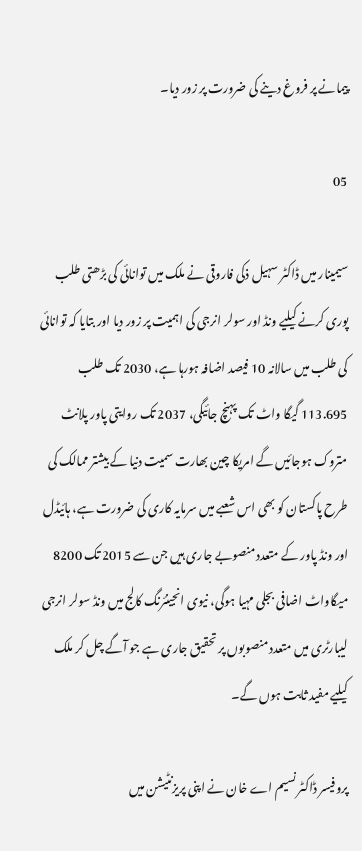پیمانے پر فروغ دینے کی ضرورت پر زور دیا۔

05

سیمینار میں ڈاکٹر سہیل ذکی فاروقی نے ملک میں توانائی کی بڑھتی طلب پوری کرنے کیلیے ونڈ اور سولر انرجی کی اہمیت پر زور دیا اور بتایا کہ توانائی کی طلب میں سالانہ 10 فیصد اضافہ ہورہا ہے، 2030 تک طلب 113.695 گیگا واٹ تک پہنچ جائیگی، 2037 تک روایتی پاور پلانٹ متروک ہوجائیں گے امریکا چین بھارت سمیت دنیا کے بیشتر ممالک کی طرح پاکستان کو بھی اس شعبے میں سرمایہ کاری کی ضرورت ہے، ہائیڈل اور ونڈ پاور کے متعدد منصوبے جاری ہیں جن سے 2015 تک 8200 میگاواٹ اضافی بجلی مہیا ہوگی، نیوی انجینئرنگ کالج میں ونڈ سولر انرجی لیبارٹری میں متعدد منصوبوں پر تحقیق جاری ہے جو آگے چل کر ملک کیلیے مفید ثابت ہوں گے۔

پروفیسر ڈاکٹر نسیم اے خان نے اپنی پریزنٹیشن میں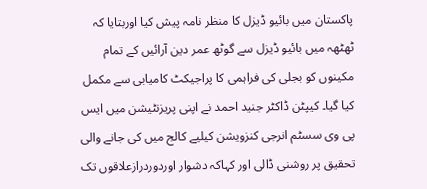پاکستان میں بائیو ڈیزل کا منظر نامہ پیش کیا اوربتایا کہ ٹھٹھہ میں بائیو ڈیزل سے گوٹھ عمر دین آرائیں کے تمام مکینوں کو بجلی کی فراہمی کا پراجیکٹ کامیابی سے مکمل کیا گیا۔ کیپٹن ڈاکٹر جنید احمد نے اپنی پریزنٹیشن میں ایس پی وی سسٹم انرجی کنزویشن کیلیے کالج میں کی جانے والی تحقیق پر روشنی ڈالی اور کہاکہ دشوار اوردوردرازعلاقوں تک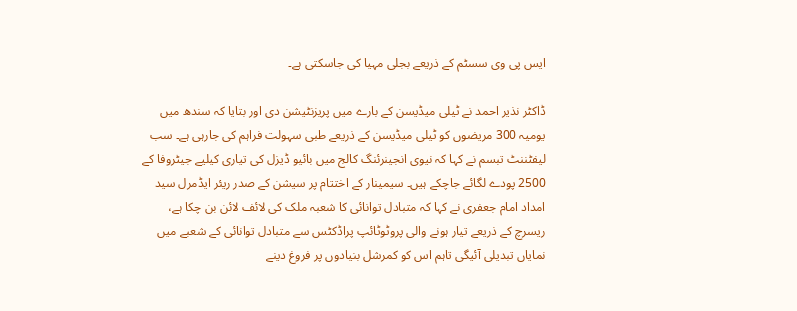ایس پی وی سسٹم کے ذریعے بجلی مہیا کی جاسکتی ہے۔

ڈاکٹر نذیر احمد نے ٹیلی میڈیسن کے بارے میں پریزنٹیشن دی اور بتایا کہ سندھ میں یومیہ 300 مریضوں کو ٹیلی میڈیسن کے ذریعے طبی سہولت فراہم کی جارہی ہے۔ سب لیفٹننٹ تبسم نے کہا کہ نیوی انجینرئنگ کالج میں بائیو ڈیزل کی تیاری کیلیے جیٹروفا کے 2500 پودے لگائے جاچکے ہیں۔ سیمینار کے اختتام پر سیشن کے صدر ریئر ایڈمرل سید امداد امام جعفری نے کہا کہ متبادل توانائی کا شعبہ ملک کی لائف لائن بن چکا ہے، ریسرچ کے ذریعے تیار ہونے والی پروٹوٹائپ پراڈکٹس سے متبادل توانائی کے شعبے میں نمایاں تبدیلی آئیگی تاہم اس کو کمرشل بنیادوں پر فروغ دینے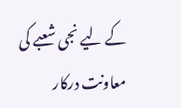کے لیے نجی شعبے کی معاونت درکار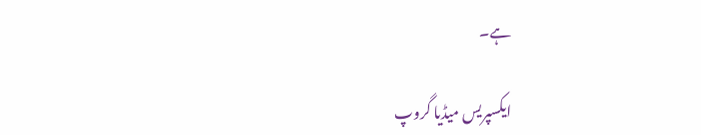ہے۔

ایکسپریس میڈیا گروپ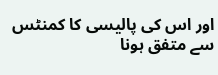اور اس کی پالیسی کا کمنٹس سے متفق ہونا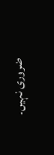ضروری نہیں۔